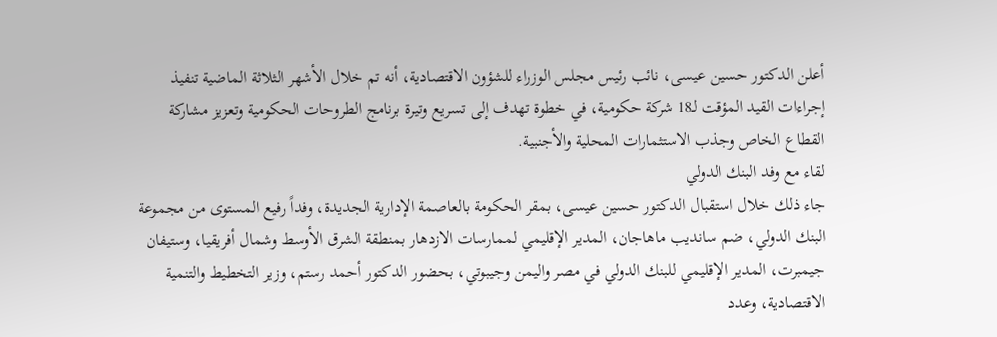أعلن الدكتور حسين عيسى، نائب رئيس مجلس الوزراء للشؤون الاقتصادية، أنه تم خلال الأشهر الثلاثة الماضية تنفيذ إجراءات القيد المؤقت لـ18 شركة حكومية، في خطوة تهدف إلى تسريع وتيرة برنامج الطروحات الحكومية وتعزيز مشاركة القطاع الخاص وجذب الاستثمارات المحلية والأجنبية.
لقاء مع وفد البنك الدولي
جاء ذلك خلال استقبال الدكتور حسين عيسى، بمقر الحكومة بالعاصمة الإدارية الجديدة، وفداً رفيع المستوى من مجموعة البنك الدولي، ضم سانديب ماهاجان، المدير الإقليمي لممارسات الازدهار بمنطقة الشرق الأوسط وشمال أفريقيا، وستيفان جيمبرت، المدير الإقليمي للبنك الدولي في مصر واليمن وجيبوتي، بحضور الدكتور أحمد رستم، وزير التخطيط والتنمية الاقتصادية، وعدد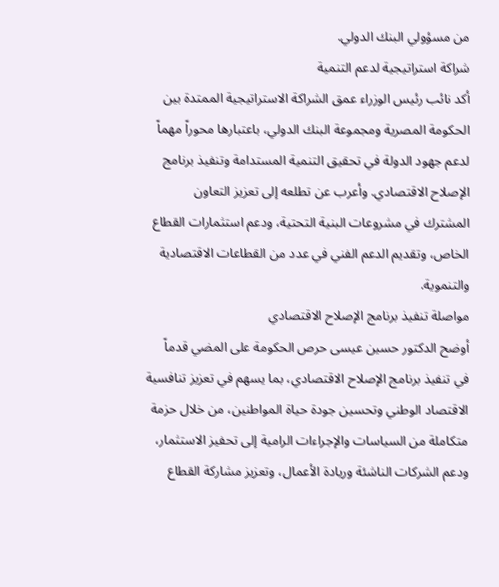من مسؤولي البنك الدولي.
شراكة استراتيجية لدعم التنمية
أكد نائب رئيس الوزراء عمق الشراكة الاستراتيجية الممتدة بين الحكومة المصرية ومجموعة البنك الدولي، باعتبارها محوراً مهماً لدعم جهود الدولة في تحقيق التنمية المستدامة وتنفيذ برنامج الإصلاح الاقتصادي. وأعرب عن تطلعه إلى تعزيز التعاون المشترك في مشروعات البنية التحتية، ودعم استثمارات القطاع الخاص، وتقديم الدعم الفني في عدد من القطاعات الاقتصادية والتنموية.
مواصلة تنفيذ برنامج الإصلاح الاقتصادي
أوضح الدكتور حسين عيسى حرص الحكومة على المضي قدماً في تنفيذ برنامج الإصلاح الاقتصادي، بما يسهم في تعزيز تنافسية الاقتصاد الوطني وتحسين جودة حياة المواطنين، من خلال حزمة متكاملة من السياسات والإجراءات الرامية إلى تحفيز الاستثمار، ودعم الشركات الناشئة وريادة الأعمال، وتعزيز مشاركة القطاع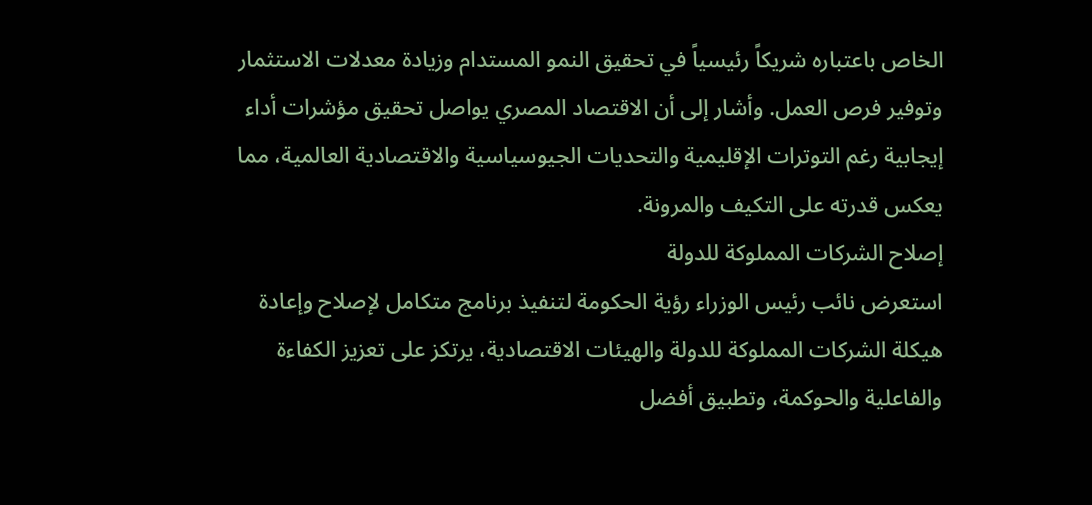الخاص باعتباره شريكاً رئيسياً في تحقيق النمو المستدام وزيادة معدلات الاستثمار وتوفير فرص العمل. وأشار إلى أن الاقتصاد المصري يواصل تحقيق مؤشرات أداء إيجابية رغم التوترات الإقليمية والتحديات الجيوسياسية والاقتصادية العالمية، مما يعكس قدرته على التكيف والمرونة.
إصلاح الشركات المملوكة للدولة
استعرض نائب رئيس الوزراء رؤية الحكومة لتنفيذ برنامج متكامل لإصلاح وإعادة هيكلة الشركات المملوكة للدولة والهيئات الاقتصادية، يرتكز على تعزيز الكفاءة والفاعلية والحوكمة، وتطبيق أفضل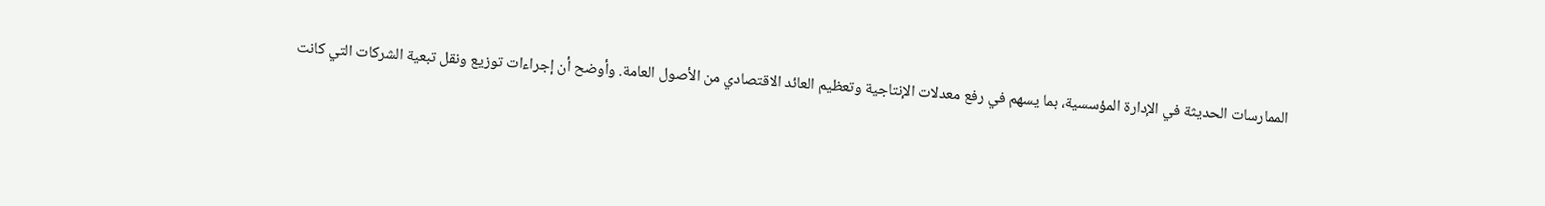الممارسات الحديثة في الإدارة المؤسسية، بما يسهم في رفع معدلات الإنتاجية وتعظيم العائد الاقتصادي من الأصول العامة. وأوضح أن إجراءات توزيع ونقل تبعية الشركات التي كانت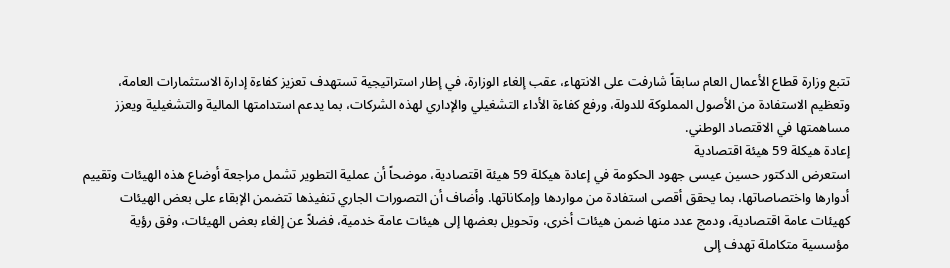تتبع وزارة قطاع الأعمال العام سابقاً شارفت على الانتهاء، عقب إلغاء الوزارة، في إطار استراتيجية تستهدف تعزيز كفاءة إدارة الاستثمارات العامة، وتعظيم الاستفادة من الأصول المملوكة للدولة، ورفع كفاءة الأداء التشغيلي والإداري لهذه الشركات، بما يدعم استدامتها المالية والتشغيلية ويعزز مساهمتها في الاقتصاد الوطني.
إعادة هيكلة 59 هيئة اقتصادية
استعرض الدكتور حسين عيسى جهود الحكومة في إعادة هيكلة 59 هيئة اقتصادية، موضحاً أن عملية التطوير تشمل مراجعة أوضاع هذه الهيئات وتقييم أدوارها واختصاصاتها، بما يحقق أقصى استفادة من مواردها وإمكاناتها. وأضاف أن التصورات الجاري تنفيذها تتضمن الإبقاء على بعض الهيئات كهيئات عامة اقتصادية، ودمج عدد منها ضمن هيئات أخرى، وتحويل بعضها إلى هيئات عامة خدمية، فضلاً عن إلغاء بعض الهيئات، وفق رؤية مؤسسية متكاملة تهدف إلى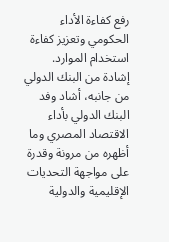رفع كفاءة الأداء الحكومي وتعزيز كفاءة استخدام الموارد.
إشادة من البنك الدولي
من جانبه، أشاد وفد البنك الدولي بأداء الاقتصاد المصري وما أظهره من مرونة وقدرة على مواجهة التحديات الإقليمية والدولية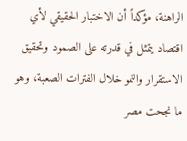الراهنة، مؤكداً أن الاختبار الحقيقي لأي اقتصاد يتمثل في قدرته على الصمود وتحقيق الاستقرار والنمو خلال الفترات الصعبة، وهو ما نجحت مصر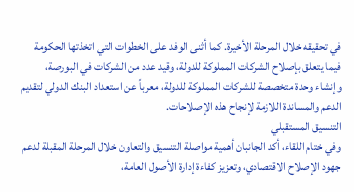في تحقيقه خلال المرحلة الأخيرة. كما أثنى الوفد على الخطوات التي اتخذتها الحكومة فيما يتعلق بإصلاح الشركات المملوكة للدولة، وقيد عدد من الشركات في البورصة، وإنشاء وحدة متخصصة للشركات المملوكة للدولة، معرباً عن استعداد البنك الدولي لتقديم الدعم والمساندة اللازمة لإنجاح هذه الإصلاحات.
التنسيق المستقبلي
وفي ختام اللقاء، أكد الجانبان أهمية مواصلة التنسيق والتعاون خلال المرحلة المقبلة لدعم جهود الإصلاح الاقتصادي، وتعزيز كفاءة إدارة الأصول العامة،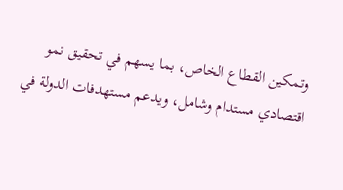وتمكين القطاع الخاص، بما يسهم في تحقيق نمو اقتصادي مستدام وشامل، ويدعم مستهدفات الدولة في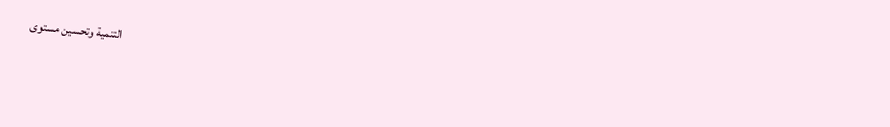التنمية وتحسين مستوى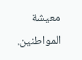معيشة المواطنين.